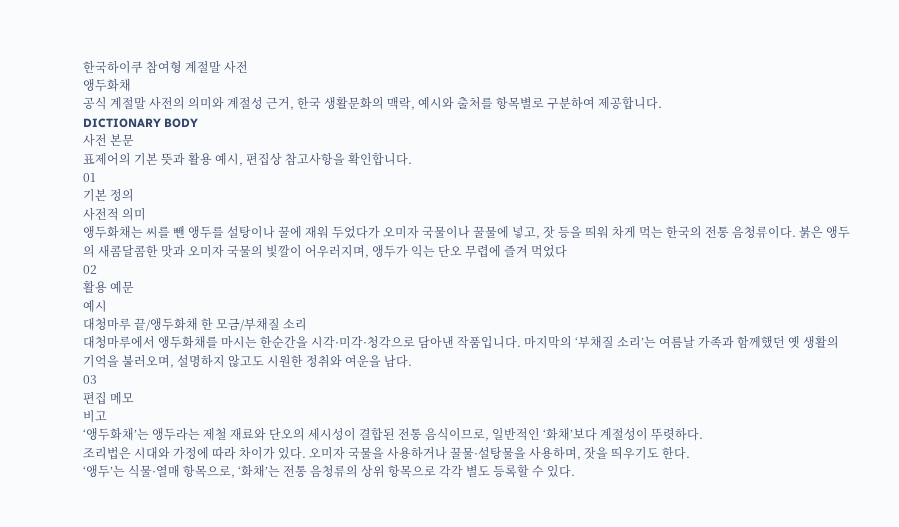한국하이쿠 참여형 계절말 사전
앵두화채
공식 계절말 사전의 의미와 계절성 근거, 한국 생활문화의 맥락, 예시와 출처를 항목별로 구분하여 제공합니다.
DICTIONARY BODY
사전 본문
표제어의 기본 뜻과 활용 예시, 편집상 참고사항을 확인합니다.
01
기본 정의
사전적 의미
앵두화채는 씨를 뺀 앵두를 설탕이나 꿀에 재워 두었다가 오미자 국물이나 꿀물에 넣고, 잣 등을 띄워 차게 먹는 한국의 전통 음청류이다. 붉은 앵두의 새콤달콤한 맛과 오미자 국물의 빛깔이 어우러지며, 앵두가 익는 단오 무렵에 즐겨 먹었다
02
활용 예문
예시
대청마루 끝/앵두화채 한 모금/부채질 소리
대청마루에서 앵두화채를 마시는 한순간을 시각·미각·청각으로 담아낸 작품입니다. 마지막의 ‘부채질 소리’는 여름날 가족과 함께했던 옛 생활의 기억을 불러오며, 설명하지 않고도 시원한 정취와 여운을 남다.
03
편집 메모
비고
‘앵두화채’는 앵두라는 제철 재료와 단오의 세시성이 결합된 전통 음식이므로, 일반적인 ‘화채’보다 계절성이 뚜렷하다.
조리법은 시대와 가정에 따라 차이가 있다. 오미자 국물을 사용하거나 꿀물·설탕물을 사용하며, 잣을 띄우기도 한다.
‘앵두’는 식물·열매 항목으로, ‘화채’는 전통 음청류의 상위 항목으로 각각 별도 등록할 수 있다.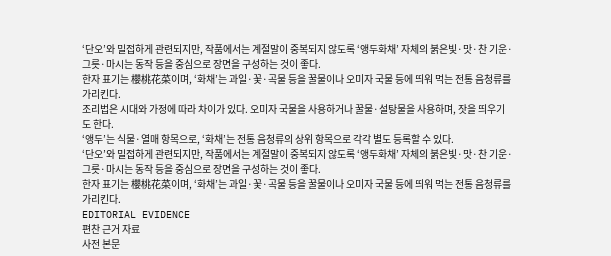‘단오’와 밀접하게 관련되지만, 작품에서는 계절말이 중복되지 않도록 ‘앵두화채’ 자체의 붉은빛·맛·찬 기운·그릇·마시는 동작 등을 중심으로 장면을 구성하는 것이 좋다.
한자 표기는 櫻桃花菜이며, ‘화채’는 과일·꽃·곡물 등을 꿀물이나 오미자 국물 등에 띄워 먹는 전통 음청류를 가리킨다.
조리법은 시대와 가정에 따라 차이가 있다. 오미자 국물을 사용하거나 꿀물·설탕물을 사용하며, 잣을 띄우기도 한다.
‘앵두’는 식물·열매 항목으로, ‘화채’는 전통 음청류의 상위 항목으로 각각 별도 등록할 수 있다.
‘단오’와 밀접하게 관련되지만, 작품에서는 계절말이 중복되지 않도록 ‘앵두화채’ 자체의 붉은빛·맛·찬 기운·그릇·마시는 동작 등을 중심으로 장면을 구성하는 것이 좋다.
한자 표기는 櫻桃花菜이며, ‘화채’는 과일·꽃·곡물 등을 꿀물이나 오미자 국물 등에 띄워 먹는 전통 음청류를 가리킨다.
EDITORIAL EVIDENCE
편찬 근거 자료
사전 본문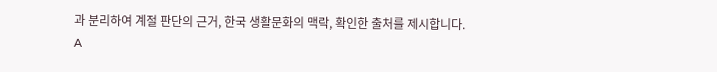과 분리하여 계절 판단의 근거, 한국 생활문화의 맥락, 확인한 출처를 제시합니다.
A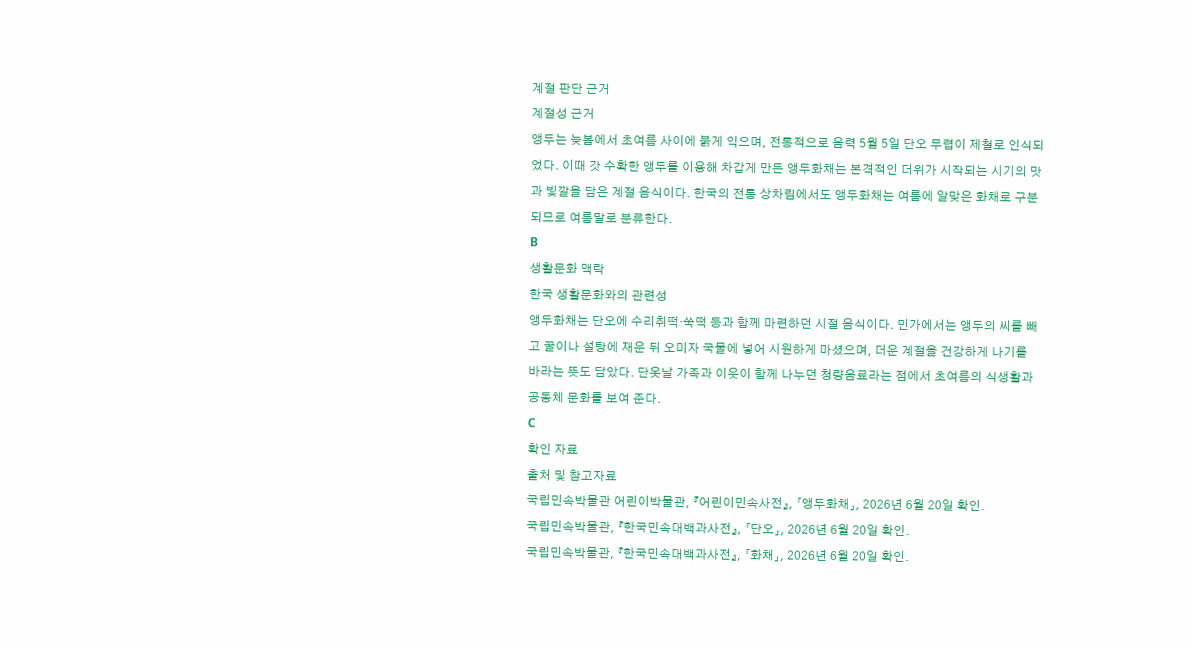계절 판단 근거
계절성 근거
앵두는 늦봄에서 초여름 사이에 붉게 익으며, 전통적으로 음력 5월 5일 단오 무렵이 제철로 인식되었다. 이때 갓 수확한 앵두를 이용해 차갑게 만든 앵두화채는 본격적인 더위가 시작되는 시기의 맛과 빛깔을 담은 계절 음식이다. 한국의 전통 상차림에서도 앵두화채는 여름에 알맞은 화채로 구분되므로 여름말로 분류한다.
B
생활문화 맥락
한국 생활문화와의 관련성
앵두화채는 단오에 수리취떡·쑥떡 등과 함께 마련하던 시절 음식이다. 민가에서는 앵두의 씨를 빼고 꿀이나 설탕에 재운 뒤 오미자 국물에 넣어 시원하게 마셨으며, 더운 계절을 건강하게 나기를 바라는 뜻도 담았다. 단옷날 가족과 이웃이 함께 나누던 청량음료라는 점에서 초여름의 식생활과 공동체 문화를 보여 준다.
C
확인 자료
출처 및 참고자료
국립민속박물관 어린이박물관, 『어린이민속사전』, 「앵두화채」, 2026년 6월 20일 확인.
국립민속박물관, 『한국민속대백과사전』, 「단오」, 2026년 6월 20일 확인.
국립민속박물관, 『한국민속대백과사전』, 「화채」, 2026년 6월 20일 확인.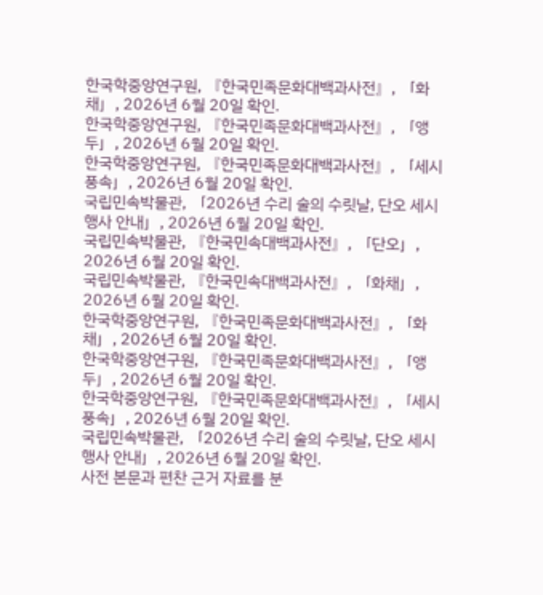한국학중앙연구원, 『한국민족문화대백과사전』, 「화채」, 2026년 6월 20일 확인.
한국학중앙연구원, 『한국민족문화대백과사전』, 「앵두」, 2026년 6월 20일 확인.
한국학중앙연구원, 『한국민족문화대백과사전』, 「세시풍속」, 2026년 6월 20일 확인.
국립민속박물관, 「2026년 수리 술의 수릿날, 단오 세시 행사 안내」, 2026년 6월 20일 확인.
국립민속박물관, 『한국민속대백과사전』, 「단오」, 2026년 6월 20일 확인.
국립민속박물관, 『한국민속대백과사전』, 「화채」, 2026년 6월 20일 확인.
한국학중앙연구원, 『한국민족문화대백과사전』, 「화채」, 2026년 6월 20일 확인.
한국학중앙연구원, 『한국민족문화대백과사전』, 「앵두」, 2026년 6월 20일 확인.
한국학중앙연구원, 『한국민족문화대백과사전』, 「세시풍속」, 2026년 6월 20일 확인.
국립민속박물관, 「2026년 수리 술의 수릿날, 단오 세시 행사 안내」, 2026년 6월 20일 확인.
사전 본문과 편찬 근거 자료를 분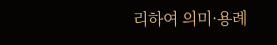리하여 의미·용례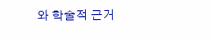와 학술적 근거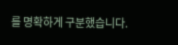를 명확하게 구분했습니다.